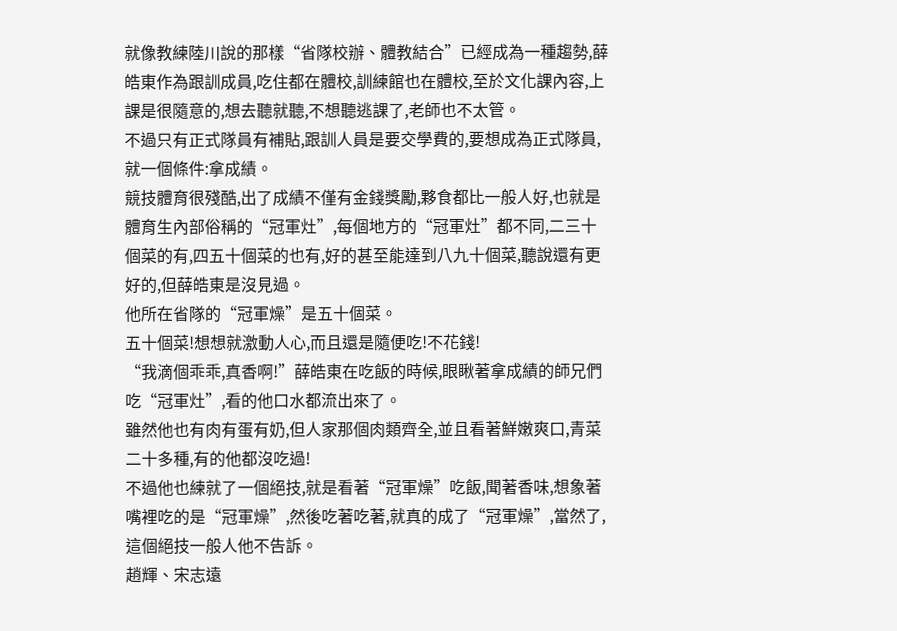就像教練陸川說的那樣“省隊校辦、體教結合”已經成為一種趨勢,薛皓東作為跟訓成員,吃住都在體校,訓練館也在體校,至於文化課內容,上課是很隨意的,想去聽就聽,不想聽逃課了,老師也不太管。
不過只有正式隊員有補貼,跟訓人員是要交學費的,要想成為正式隊員,就一個條件:拿成績。
競技體育很殘酷,出了成績不僅有金錢獎勵,夥食都比一般人好,也就是體育生內部俗稱的“冠軍灶”,每個地方的“冠軍灶”都不同,二三十個菜的有,四五十個菜的也有,好的甚至能達到八九十個菜,聽說還有更好的,但薛皓東是沒見過。
他所在省隊的“冠軍燥”是五十個菜。
五十個菜!想想就激動人心,而且還是隨便吃!不花錢!
“我滴個乖乖,真香啊!”薛皓東在吃飯的時候,眼瞅著拿成績的師兄們吃“冠軍灶”,看的他口水都流出來了。
雖然他也有肉有蛋有奶,但人家那個肉類齊全,並且看著鮮嫩爽口,青菜二十多種,有的他都沒吃過!
不過他也練就了一個絕技,就是看著“冠軍燥”吃飯,聞著香味,想象著嘴裡吃的是“冠軍燥”,然後吃著吃著,就真的成了“冠軍燥”,當然了,這個絕技一般人他不告訴。
趙輝、宋志遠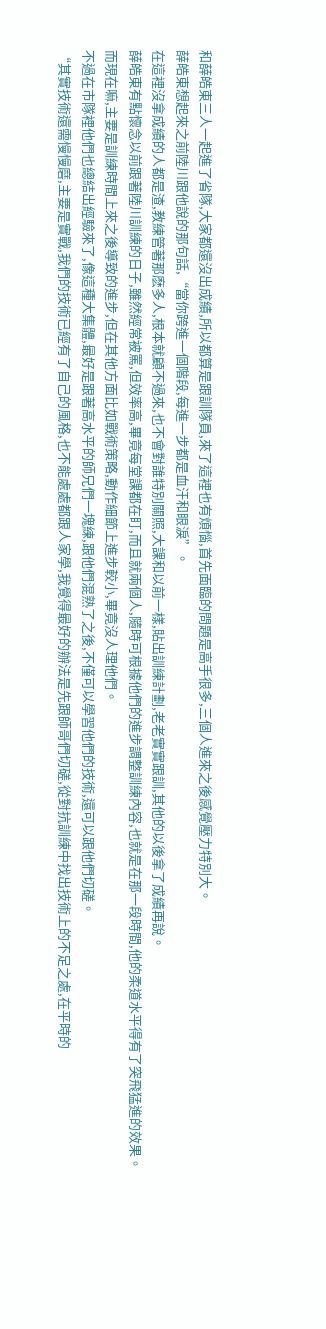和薛皓東三人一起進了省隊,大家都還沒出成績,所以都算是跟訓隊員,來了這裡也有煩惱,首先面臨的問題是高手很多,三個人進來之後感覺壓力特別大。
薛皓東想起來之前陸川跟他說的那句話,“當你跨進一個階段,每進一步都是血汗和眼淚”。
在這裡沒拿成績的人都是渣,教練管著那麽多人,根本就顧不過來,也不會對誰特別關照,大課和以前一樣,貼出訓練計劃,老老實實跟訓,其他的以後拿了成績再說。
薛皓東有點懷念以前跟著陸川訓練的日子,雖然經常被罵,但效率高,畢竟每堂課都在盯,而且就兩個人,隨時可根據他們的進步調整訓練內容,也就是在那一段時間,他的柔道水平得有了突飛猛進的效果。
而現在嘛,主要是訓練時間上來之後導致的進步,但在其他方面比如戰術策略,動作細節上進步較小,畢竟沒人理他們。
不過在市隊裡他們也總結出經驗來了,像這種大集體,最好是跟著高水平的師兄們一塊練,跟他們混熟了之後,不僅可以學習他們的技術,還可以跟他們切磋。
“其實技術還需慢慢磨,主要是實戰,我們的技術已經有了自己的風格,也不能處處都跟人家學,我覺得最好的辦法是先跟師哥們切磋,從對抗訓練中找出技術上的不足之處,在平時的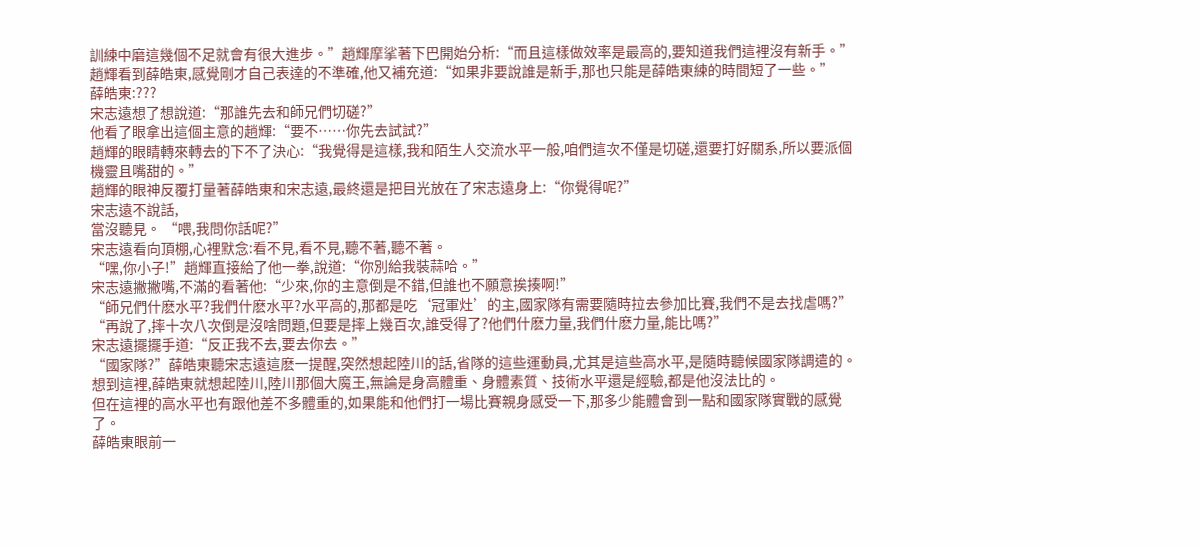訓練中磨這幾個不足就會有很大進步。”趙輝摩挲著下巴開始分析:“而且這樣做效率是最高的,要知道我們這裡沒有新手。”
趙輝看到薛皓東,感覺剛才自己表達的不準確,他又補充道:“如果非要說誰是新手,那也只能是薛皓東練的時間短了一些。”
薛皓東:???
宋志遠想了想說道:“那誰先去和師兄們切磋?”
他看了眼拿出這個主意的趙輝:“要不……你先去試試?”
趙輝的眼睛轉來轉去的下不了決心:“我覺得是這樣,我和陌生人交流水平一般,咱們這次不僅是切磋,還要打好關系,所以要派個機靈且嘴甜的。”
趙輝的眼神反覆打量著薛皓東和宋志遠,最終還是把目光放在了宋志遠身上:“你覺得呢?”
宋志遠不說話,
當沒聽見。 “喂,我問你話呢?”
宋志遠看向頂棚,心裡默念:看不見,看不見,聽不著,聽不著。
“嘿,你小子!”趙輝直接給了他一拳,說道:“你別給我裝蒜哈。”
宋志遠撇撇嘴,不滿的看著他:“少來,你的主意倒是不錯,但誰也不願意挨揍啊!”
“師兄們什麽水平?我們什麽水平?水平高的,那都是吃‘冠軍灶’的主,國家隊有需要隨時拉去參加比賽,我們不是去找虐嗎?”
“再說了,摔十次八次倒是沒啥問題,但要是摔上幾百次,誰受得了?他們什麽力量,我們什麽力量,能比嗎?”
宋志遠擺擺手道:“反正我不去,要去你去。”
“國家隊?”薛皓東聽宋志遠這麽一提醒,突然想起陸川的話,省隊的這些運動員,尤其是這些高水平,是隨時聽候國家隊調遣的。
想到這裡,薛皓東就想起陸川,陸川那個大魔王,無論是身高體重、身體素質、技術水平還是經驗,都是他沒法比的。
但在這裡的高水平也有跟他差不多體重的,如果能和他們打一場比賽親身感受一下,那多少能體會到一點和國家隊實戰的感覺了。
薛皓東眼前一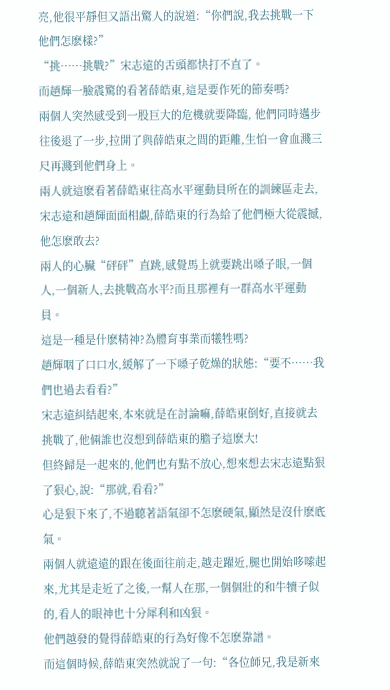亮,他很平靜但又語出驚人的說道:“你們說,我去挑戰一下他們怎麽樣?”
“挑……挑戰?”宋志遠的舌頭都快打不直了。
而趙輝一臉震驚的看著薛皓東,這是要作死的節奏嗎?
兩個人突然感受到一股巨大的危機就要降臨, 他們同時邁步往後退了一步,拉開了與薛皓東之間的距離,生怕一會血濺三尺再濺到他們身上。
兩人就這麽看著薛皓東往高水平運動員所在的訓練區走去,宋志遠和趙輝面面相覷,薛皓東的行為給了他們極大從震撼,他怎麽敢去?
兩人的心臟“砰砰”直跳,感覺馬上就要跳出嗓子眼,一個人,一個新人,去挑戰高水平?而且那裡有一群高水平運動員。
這是一種是什麽精神?為體育事業而犧牲嗎?
趙輝咽了口口水,緩解了一下嗓子乾燥的狀態:“要不……我們也過去看看?”
宋志遠糾結起來,本來就是在討論嘛,薛皓東倒好,直接就去挑戰了,他倆誰也沒想到薛皓東的膽子這麽大!
但終歸是一起來的,他們也有點不放心,想來想去宋志遠點狠了狠心,說:“那就,看看?”
心是狠下來了,不過聽著語氣卻不怎麽硬氣,顯然是沒什麽底氣。
兩個人就遠遠的跟在後面往前走,越走躍近,腿也開始哆嗦起來,尤其是走近了之後,一幫人在那,一個個壯的和牛犢子似的,看人的眼神也十分犀利和凶狠。
他們越發的覺得薛皓東的行為好像不怎麽靠譜。
而這個時候,薛皓東突然就說了一句:“各位師兄,我是新來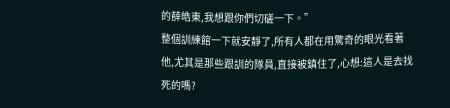的薛皓東,我想跟你們切磋一下。”
整個訓練館一下就安靜了,所有人都在用驚奇的眼光看著他,尤其是那些跟訓的隊員,直接被鎮住了,心想:這人是去找死的嗎?